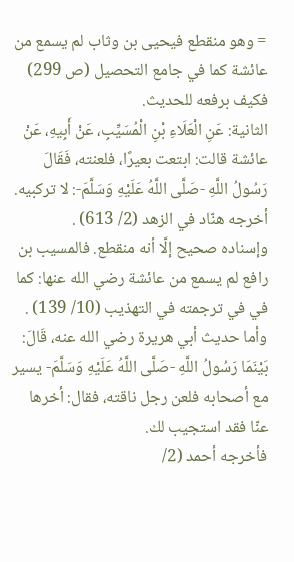= وهو منقطع فيحيى بن وثاب لم يسمع من عائشة كما في جامع التحصيل (ص 299) فكيف برفعه للحديث.
الثانية: عَنِ الْعَلَاءِ بْنِ الْمُسَيِّبِ، عَنْ أَبِيهِ، عَنْ عائشة قالت: ابتعت بعيرًا، فلعنته، فَقَالَ رَسُولُ اللَّهِ -صَلَّى اللَّهُ عَلَيْهِ وَسَلَّمَ-: لا تركبيه.
أخرجه هنّاد في الزهد (2/ 613) .
وإسناده صحيح إلَّا أنه منقطع. فالمسيب بن رافع لم يسمع من عائشة رضي الله عنها: كما في في ترجمته في التهذيب (10/ 139) .
وأما حديث أبي هريرة رضي الله عنه، قَالَ: بَيْنَمَا رَسُولُ اللَّهِ -صَلَّى اللَّهُ عَلَيْهِ وَسَلَّمَ- يسير مع أصحابه فلعن رجل ناقته، فقال: أخرها عنّا فقد استجيب لك.
فأخرجه أحمد (2/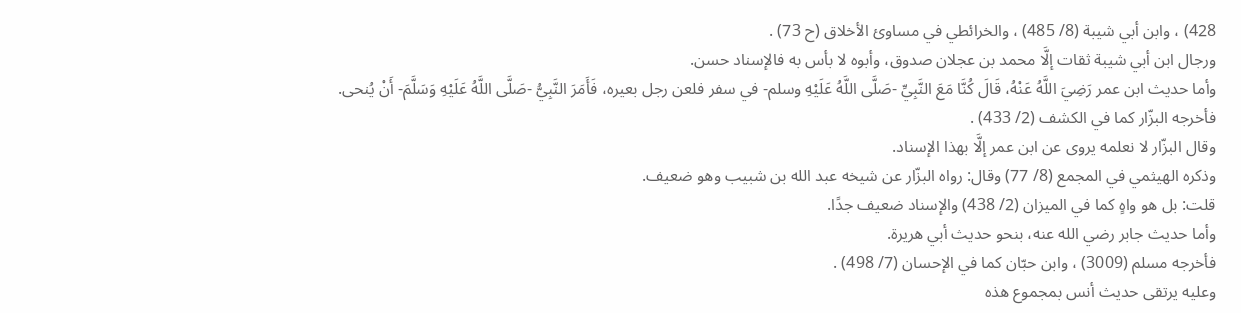428) ، وابن أبي شيبة (8/ 485) ، والخرائطي في مساوئ الأخلاق (ح 73) .
ورجال ابن أبي شيبة ثقات إلَّا محمد بن عجلان صدوق، وأبوه لا بأس به فالإسناد حسن.
وأما حديث ابن عمر رَضِيَ اللَّهُ عَنْهُ، قَالَ كُنَّا مَعَ النَّبِيِّ -صَلَّى اللَّهُ عَلَيْهِ وسلم- في سفر فلعن رجل بعيره، فَأَمَرَ النَّبِيُّ -صَلَّى اللَّهُ عَلَيْهِ وَسَلَّمَ- أَنْ يُنحى.
فأخرجه البزّار كما في الكشف (2/ 433) .
وقال البزّار لا نعلمه يروى عن ابن عمر إلَّا بهذا الإسناد.
وذكره الهيثمي في المجمع (8/ 77) وقال: رواه البزّار عن شيخه عبد الله بن شبيب وهو ضعيف.
قلت: بل هو واهٍ كما في الميزان (2/ 438) والإسناد ضعيف جدًا.
وأما حديث جابر رضي الله عنه، بنحو حديث أبي هريرة.
فأخرجه مسلم (3009) ، وابن حبّان كما في الإحسان (7/ 498) .
وعليه يرتقى حديث أنس بمجموع هذه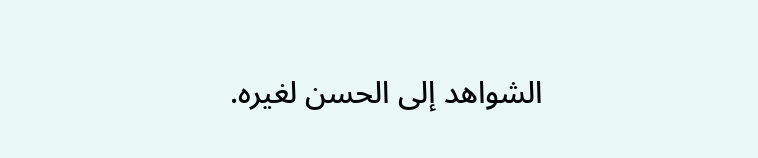الشواهد إلى الحسن لغيره.